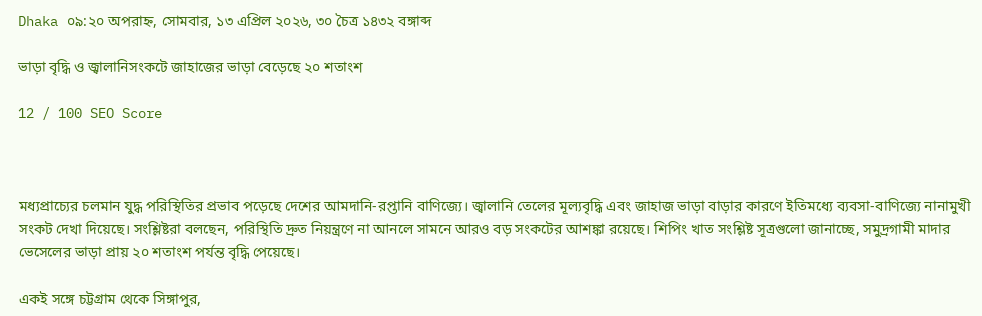Dhaka ০৯:২০ অপরাহ্ন, সোমবার, ১৩ এপ্রিল ২০২৬, ৩০ চৈত্র ১৪৩২ বঙ্গাব্দ

ভাড়া বৃদ্ধি ও জ্বালানিসংকটে জাহাজের ভাড়া বেড়েছে ২০ শতাংশ

12 / 100 SEO Score



মধ্যপ্রাচ্যের চলমান যুদ্ধ পরিস্থিতির প্রভাব পড়েছে দেশের আমদানি-রপ্তানি বাণিজ্যে। জ্বালানি তেলের মূল্যবৃদ্ধি এবং জাহাজ ভাড়া বাড়ার কারণে ইতিমধ্যে ব্যবসা-বাণিজ্যে নানামুখী সংকট দেখা দিয়েছে। সংশ্লিষ্টরা বলছেন, পরিস্থিতি দ্রুত নিয়ন্ত্রণে না আনলে সামনে আরও বড় সংকটের আশঙ্কা রয়েছে। শিপিং খাত সংশ্লিষ্ট সূত্রগুলো জানাচ্ছে, সমুদ্রগামী মাদার ভেসেলের ভাড়া প্রায় ২০ শতাংশ পর্যন্ত বৃদ্ধি পেয়েছে।

একই সঙ্গে চট্টগ্রাম থেকে সিঙ্গাপুর,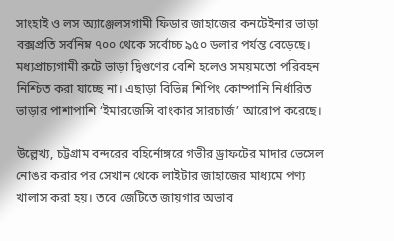সাংহাই ও লস অ্যাঞ্জেলসগামী ফিডার জাহাজের কনটেইনার ভাড়া বক্সপ্রতি সর্বনিম্ন ৭০০ থেকে সর্বোচ্চ ৯৫০ ডলার পর্যন্ত বেড়েছে। মধ্যপ্রাচ্যগামী রুটে ভাড়া দ্বিগুণের বেশি হলেও সময়মতো পরিবহন নিশ্চিত করা যাচ্ছে না। এছাড়া বিভিন্ন শিপিং কোম্পানি নির্ধারিত ভাড়ার পাশাপাশি ‘ইমারজেন্সি বাংকার সারচার্জ’ আরোপ করেছে।

উল্লেখ্য, চট্টগ্রাম বন্দরের বহির্নোঙ্গরে গভীর ড্রাফটের মাদার ভেসেল নোঙর করার পর সেখান থেকে লাইটার জাহাজের মাধ্যমে পণ্য খালাস করা হয়। তবে জেটিতে জায়গার অভাব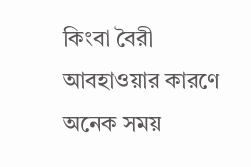কিংবা বৈরী আবহাওয়ার কারণে অনেক সময়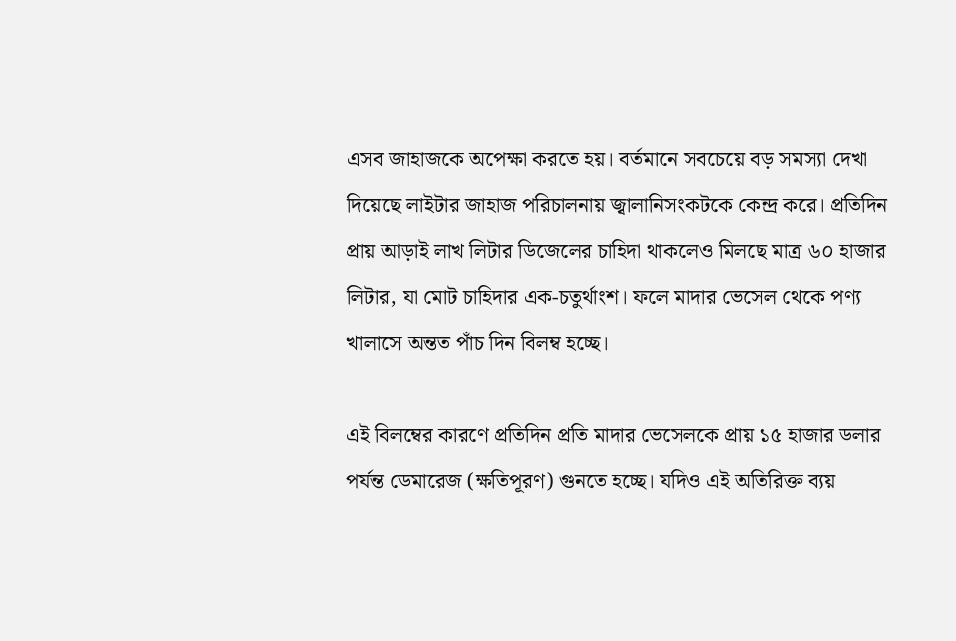এসব জাহাজকে অপেক্ষা করতে হয়। বর্তমানে সবচেয়ে বড় সমস্যা দেখা দিয়েছে লাইটার জাহাজ পরিচালনায় জ্বালানিসংকটকে কেন্দ্র করে। প্রতিদিন প্রায় আড়াই লাখ লিটার ডিজেলের চাহিদা থাকলেও মিলছে মাত্র ৬০ হাজার লিটার, যা মোট চাহিদার এক-চতুর্থাংশ। ফলে মাদার ভেসেল থেকে পণ্য খালাসে অন্তত পাঁচ দিন বিলম্ব হচ্ছে।

এই বিলম্বের কারণে প্রতিদিন প্রতি মাদার ভেসেলকে প্রায় ১৫ হাজার ডলার পর্যন্ত ডেমারেজ (ক্ষতিপূরণ) গুনতে হচ্ছে। যদিও এই অতিরিক্ত ব্যয়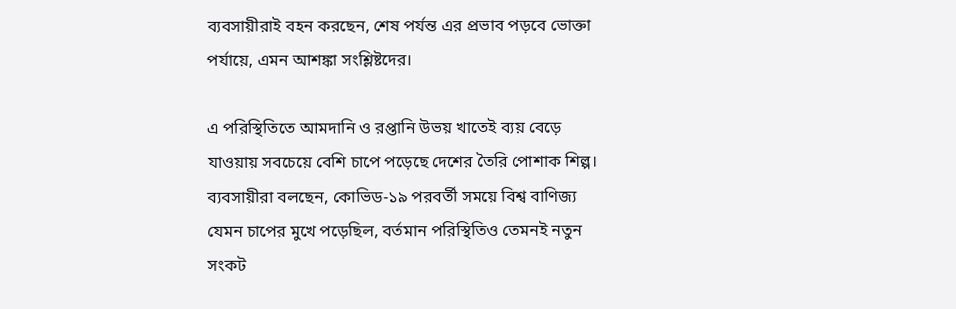ব্যবসায়ীরাই বহন করছেন, শেষ পর্যন্ত এর প্রভাব পড়বে ভোক্তা পর্যায়ে, এমন আশঙ্কা সংশ্লিষ্টদের।

এ পরিস্থিতিতে আমদানি ও রপ্তানি উভয় খাতেই ব্যয় বেড়ে যাওয়ায় সবচেয়ে বেশি চাপে পড়েছে দেশের তৈরি পোশাক শিল্প। ব্যবসায়ীরা বলছেন, কোভিড-১৯ পরবর্তী সময়ে বিশ্ব বাণিজ্য যেমন চাপের মুখে পড়েছিল, বর্তমান পরিস্থিতিও তেমনই নতুন সংকট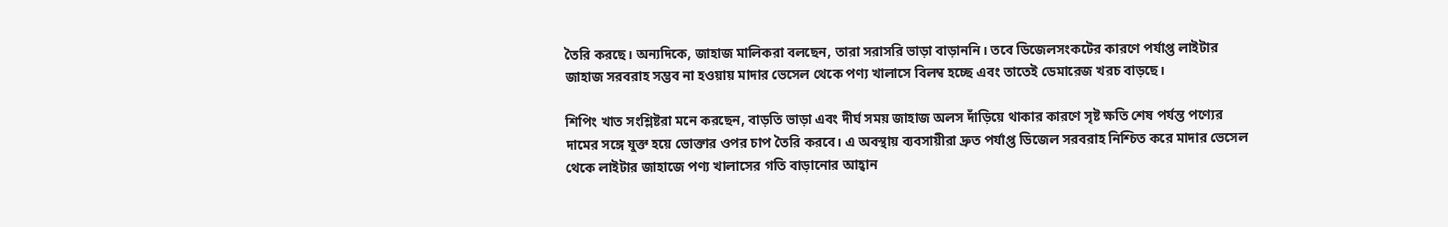তৈরি করছে। অন্যদিকে, জাহাজ মালিকরা বলছেন, তারা সরাসরি ভাড়া বাড়াননি। তবে ডিজেলসংকটের কারণে পর্যাপ্ত লাইটার জাহাজ সরবরাহ সম্ভব না হওয়ায় মাদার ভেসেল থেকে পণ্য খালাসে বিলম্ব হচ্ছে এবং তাতেই ডেমারেজ খরচ বাড়ছে।

শিপিং খাত সংশ্লিষ্টরা মনে করছেন, বাড়তি ভাড়া এবং দীর্ঘ সময় জাহাজ অলস দাঁড়িয়ে থাকার কারণে সৃষ্ট ক্ষতি শেষ পর্যন্ত পণ্যের দামের সঙ্গে যুক্ত হয়ে ভোক্তার ওপর চাপ তৈরি করবে। এ অবস্থায় ব্যবসায়ীরা দ্রুত পর্যাপ্ত ডিজেল সরবরাহ নিশ্চিত করে মাদার ভেসেল থেকে লাইটার জাহাজে পণ্য খালাসের গতি বাড়ানোর আহ্বান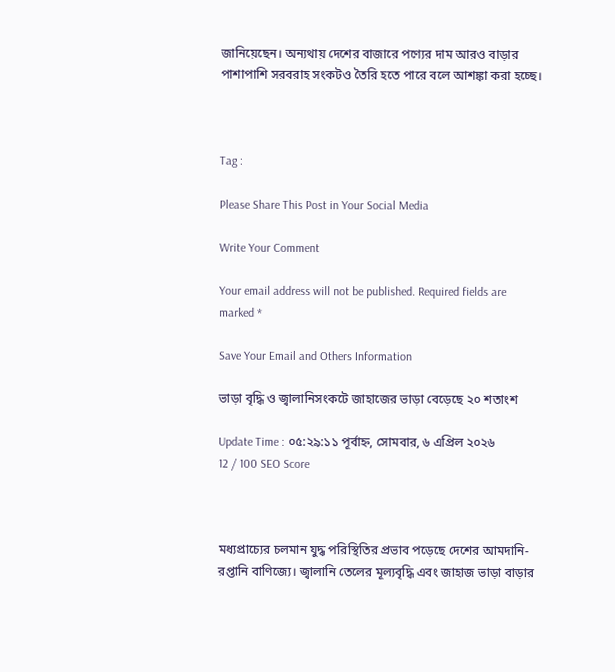জানিয়েছেন। অন্যথায় দেশের বাজারে পণ্যের দাম আরও বাড়ার পাশাপাশি সরবরাহ সংকটও তৈরি হতে পারে বলে আশঙ্কা করা হচ্ছে।



Tag :

Please Share This Post in Your Social Media

Write Your Comment

Your email address will not be published. Required fields are marked *

Save Your Email and Others Information

ভাড়া বৃদ্ধি ও জ্বালানিসংকটে জাহাজের ভাড়া বেড়েছে ২০ শতাংশ

Update Time : ০৫:২৯:১১ পূর্বাহ্ন, সোমবার, ৬ এপ্রিল ২০২৬
12 / 100 SEO Score



মধ্যপ্রাচ্যের চলমান যুদ্ধ পরিস্থিতির প্রভাব পড়েছে দেশের আমদানি-রপ্তানি বাণিজ্যে। জ্বালানি তেলের মূল্যবৃদ্ধি এবং জাহাজ ভাড়া বাড়ার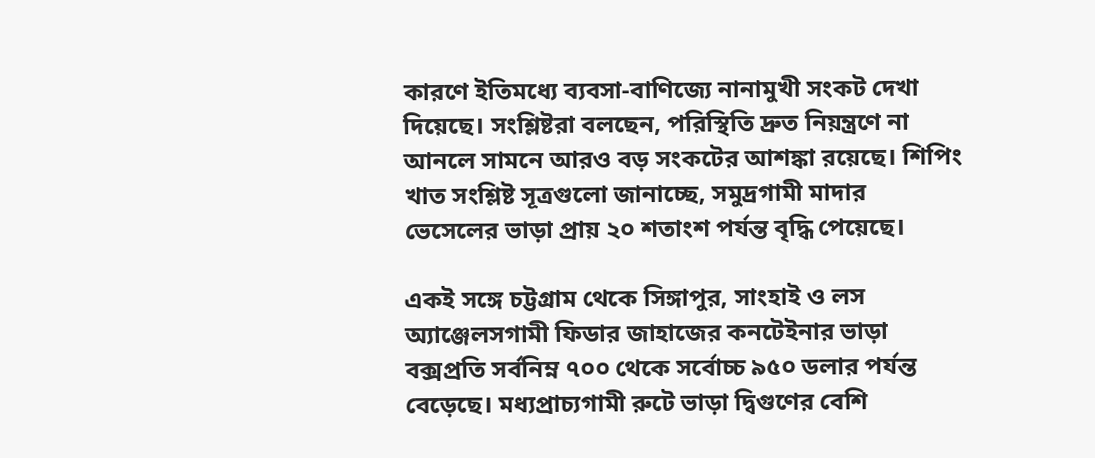কারণে ইতিমধ্যে ব্যবসা-বাণিজ্যে নানামুখী সংকট দেখা দিয়েছে। সংশ্লিষ্টরা বলছেন, পরিস্থিতি দ্রুত নিয়ন্ত্রণে না আনলে সামনে আরও বড় সংকটের আশঙ্কা রয়েছে। শিপিং খাত সংশ্লিষ্ট সূত্রগুলো জানাচ্ছে, সমুদ্রগামী মাদার ভেসেলের ভাড়া প্রায় ২০ শতাংশ পর্যন্ত বৃদ্ধি পেয়েছে।

একই সঙ্গে চট্টগ্রাম থেকে সিঙ্গাপুর, সাংহাই ও লস অ্যাঞ্জেলসগামী ফিডার জাহাজের কনটেইনার ভাড়া বক্সপ্রতি সর্বনিম্ন ৭০০ থেকে সর্বোচ্চ ৯৫০ ডলার পর্যন্ত বেড়েছে। মধ্যপ্রাচ্যগামী রুটে ভাড়া দ্বিগুণের বেশি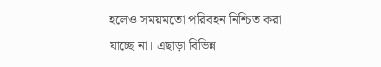হলেও সময়মতো পরিবহন নিশ্চিত করা যাচ্ছে না। এছাড়া বিভিন্ন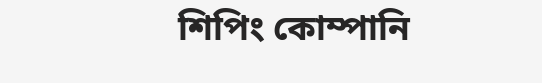শিপিং কোম্পানি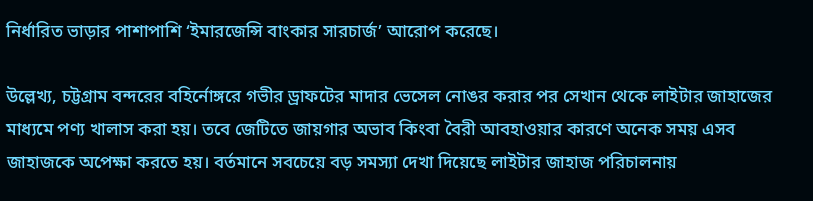নির্ধারিত ভাড়ার পাশাপাশি ‘ইমারজেন্সি বাংকার সারচার্জ’ আরোপ করেছে।

উল্লেখ্য, চট্টগ্রাম বন্দরের বহির্নোঙ্গরে গভীর ড্রাফটের মাদার ভেসেল নোঙর করার পর সেখান থেকে লাইটার জাহাজের মাধ্যমে পণ্য খালাস করা হয়। তবে জেটিতে জায়গার অভাব কিংবা বৈরী আবহাওয়ার কারণে অনেক সময় এসব জাহাজকে অপেক্ষা করতে হয়। বর্তমানে সবচেয়ে বড় সমস্যা দেখা দিয়েছে লাইটার জাহাজ পরিচালনায়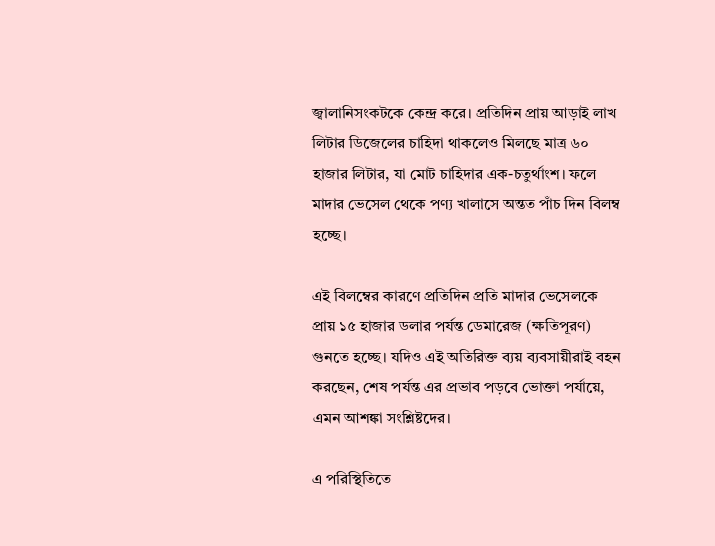জ্বালানিসংকটকে কেন্দ্র করে। প্রতিদিন প্রায় আড়াই লাখ লিটার ডিজেলের চাহিদা থাকলেও মিলছে মাত্র ৬০ হাজার লিটার, যা মোট চাহিদার এক-চতুর্থাংশ। ফলে মাদার ভেসেল থেকে পণ্য খালাসে অন্তত পাঁচ দিন বিলম্ব হচ্ছে।

এই বিলম্বের কারণে প্রতিদিন প্রতি মাদার ভেসেলকে প্রায় ১৫ হাজার ডলার পর্যন্ত ডেমারেজ (ক্ষতিপূরণ) গুনতে হচ্ছে। যদিও এই অতিরিক্ত ব্যয় ব্যবসায়ীরাই বহন করছেন, শেষ পর্যন্ত এর প্রভাব পড়বে ভোক্তা পর্যায়ে, এমন আশঙ্কা সংশ্লিষ্টদের।

এ পরিস্থিতিতে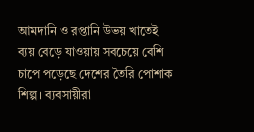আমদানি ও রপ্তানি উভয় খাতেই ব্যয় বেড়ে যাওয়ায় সবচেয়ে বেশি চাপে পড়েছে দেশের তৈরি পোশাক শিল্প। ব্যবসায়ীরা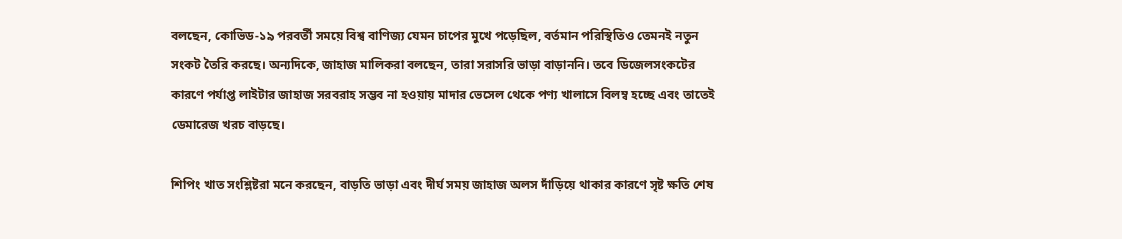বলছেন, কোভিড-১৯ পরবর্তী সময়ে বিশ্ব বাণিজ্য যেমন চাপের মুখে পড়েছিল, বর্তমান পরিস্থিতিও তেমনই নতুন সংকট তৈরি করছে। অন্যদিকে, জাহাজ মালিকরা বলছেন, তারা সরাসরি ভাড়া বাড়াননি। তবে ডিজেলসংকটের কারণে পর্যাপ্ত লাইটার জাহাজ সরবরাহ সম্ভব না হওয়ায় মাদার ভেসেল থেকে পণ্য খালাসে বিলম্ব হচ্ছে এবং তাতেই ডেমারেজ খরচ বাড়ছে।

শিপিং খাত সংশ্লিষ্টরা মনে করছেন, বাড়তি ভাড়া এবং দীর্ঘ সময় জাহাজ অলস দাঁড়িয়ে থাকার কারণে সৃষ্ট ক্ষতি শেষ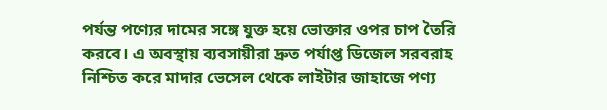পর্যন্ত পণ্যের দামের সঙ্গে যুক্ত হয়ে ভোক্তার ওপর চাপ তৈরি করবে। এ অবস্থায় ব্যবসায়ীরা দ্রুত পর্যাপ্ত ডিজেল সরবরাহ নিশ্চিত করে মাদার ভেসেল থেকে লাইটার জাহাজে পণ্য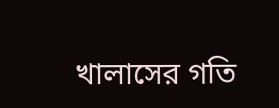খালাসের গতি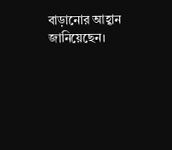বাড়ানোর আহ্বান জানিয়েছেন।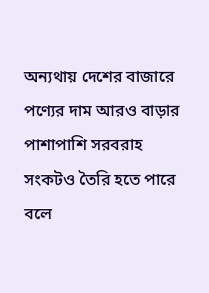অন্যথায় দেশের বাজারে পণ্যের দাম আরও বাড়ার পাশাপাশি সরবরাহ সংকটও তৈরি হতে পারে বলে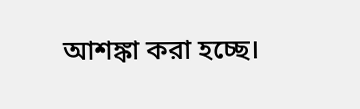আশঙ্কা করা হচ্ছে।